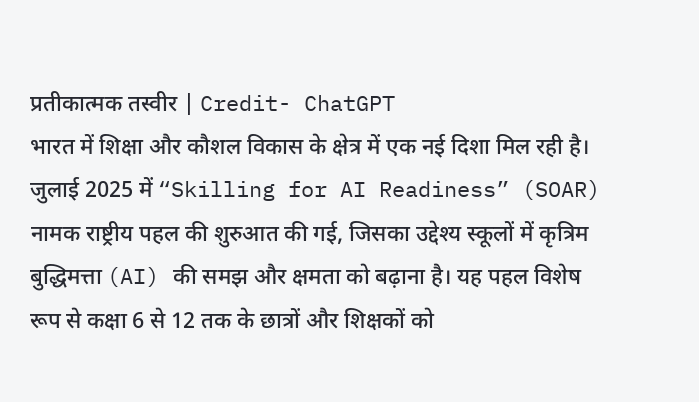प्रतीकात्मक तस्वीर | Credit- ChatGPT
भारत में शिक्षा और कौशल विकास के क्षेत्र में एक नई दिशा मिल रही है। जुलाई 2025 में “Skilling for AI Readiness” (SOAR) नामक राष्ट्रीय पहल की शुरुआत की गई, जिसका उद्देश्य स्कूलों में कृत्रिम बुद्धिमत्ता (AI) की समझ और क्षमता को बढ़ाना है। यह पहल विशेष रूप से कक्षा 6 से 12 तक के छात्रों और शिक्षकों को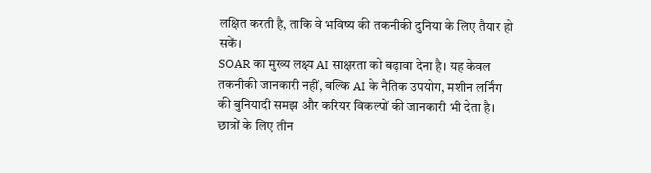लक्षित करती है, ताकि वे भविष्य की तकनीकी दुनिया के लिए तैयार हो सकें।
SOAR का मुख्य लक्ष्य AI साक्षरता को बढ़ावा देना है। यह केवल तकनीकी जानकारी नहीं, बल्कि AI के नैतिक उपयोग, मशीन लर्निंग की बुनियादी समझ और करियर विकल्पों की जानकारी भी देता है।
छात्रों के लिए तीन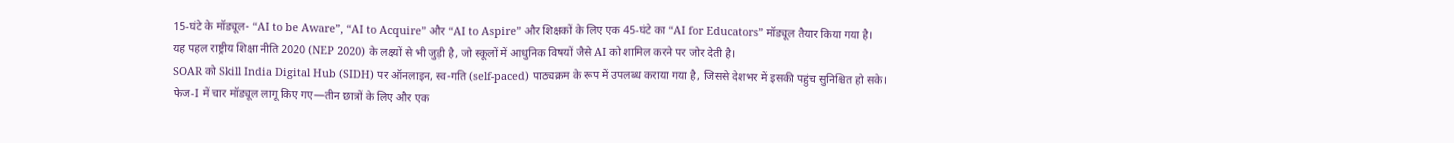15‑घंटे के मॉड्यूल- “AI to be Aware”, “AI to Acquire” और “AI to Aspire” और शिक्षकों के लिए एक 45‑घंटे का “AI for Educators” मॉड्यूल तैयार किया गया है।
यह पहल राष्ट्रीय शिक्षा नीति 2020 (NEP 2020) के लक्ष्यों से भी जुड़ी है, जो स्कूलों में आधुनिक विषयों जैसे AI को शामिल करने पर जोर देती है।
SOAR को Skill India Digital Hub (SIDH) पर ऑनलाइन, स्व-गति (self-paced) पाठ्यक्रम के रूप में उपलब्ध कराया गया है, जिससे देशभर में इसकी पहुंच सुनिश्चित हो सके।
फेज‑I में चार मॉड्यूल लागू किए गए—तीन छात्रों के लिए और एक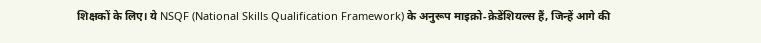शिक्षकों के लिए। ये NSQF (National Skills Qualification Framework) के अनुरूप माइक्रो‑क्रेडेंशियल्स हैं, जिन्हें आगे की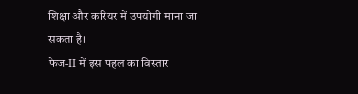शिक्षा और करियर में उपयोगी माना जा सकता है।
फेज‑II में इस पहल का विस्तार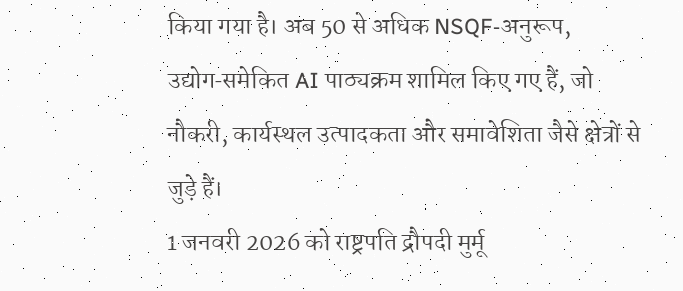किया गया है। अब 50 से अधिक NSQF‑अनुरूप, उद्योग‑समेकित AI पाठ्यक्रम शामिल किए गए हैं, जो नौकरी, कार्यस्थल उत्पादकता और समावेशिता जैसे क्षेत्रों से जुड़े हैं।
1 जनवरी 2026 को राष्ट्रपति द्रौपदी मुर्मू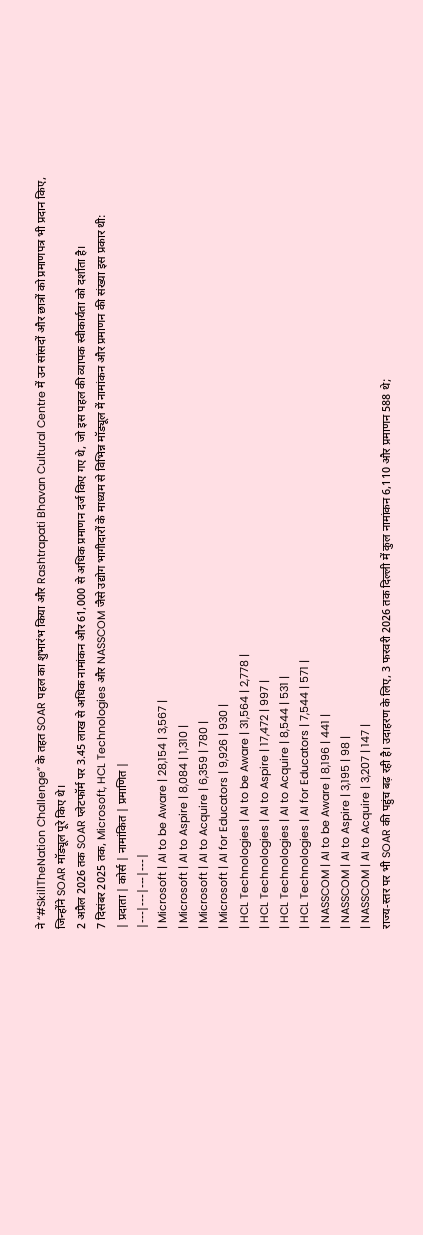ने “#SkillTheNation Challenge” के तहत SOAR पहल का शुभारंभ किया और Rashtrapati Bhavan Cultural Centre में उन सांसदों और छात्रों को प्रमाणपत्र भी प्रदान किए, जिन्होंने SOAR मॉड्यूल पूरे किए थे।
2 अप्रैल 2026 तक SOAR प्लेटफॉर्म पर 3.45 लाख से अधिक नामांकन और 61,000 से अधिक प्रमाणन दर्ज किए गए थे, जो इस पहल की व्यापक स्वीकार्यता को दर्शाता है।
7 दिसंबर 2025 तक, Microsoft, HCL Technologies और NASSCOM जैसे उद्योग भागीदारों के माध्यम से विभिन्न मॉड्यूल में नामांकन और प्रमाणन की संख्या इस प्रकार थी:
| प्रदाता | कोर्स | नामांकित | प्रमाणित |
|---|---|---|---|
| Microsoft | AI to be Aware | 28,154 | 3,567 |
| Microsoft | AI to Aspire | 8,084 | 1,310 |
| Microsoft | AI to Acquire | 6,359 | 780 |
| Microsoft | AI for Educators | 9,926 | 930 |
| HCL Technologies | AI to be Aware | 31,564 | 2,778 |
| HCL Technologies | AI to Aspire | 17,472 | 997 |
| HCL Technologies | AI to Acquire | 8,544 | 531 |
| HCL Technologies | AI for Educators | 7,544 | 571 |
| NASSCOM | AI to be Aware | 8,196 | 441 |
| NASSCOM | AI to Aspire | 3,195 | 98 |
| NASSCOM | AI to Acquire | 3,207 | 147 |
राज्य‑स्तर पर भी SOAR की पहुंच बढ़ रही है। उदाहरण के लिए, 3 फरवरी 2026 तक दिल्ली में कुल नामांकन 6,110 और प्रमाणन 588 थे;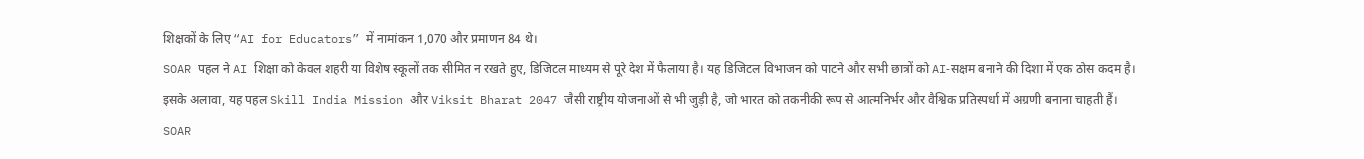शिक्षकों के लिए “AI for Educators” में नामांकन 1,070 और प्रमाणन 84 थे।
SOAR पहल ने AI शिक्षा को केवल शहरी या विशेष स्कूलों तक सीमित न रखते हुए, डिजिटल माध्यम से पूरे देश में फैलाया है। यह डिजिटल विभाजन को पाटने और सभी छात्रों को AI‑सक्षम बनाने की दिशा में एक ठोस कदम है।
इसके अलावा, यह पहल Skill India Mission और Viksit Bharat 2047 जैसी राष्ट्रीय योजनाओं से भी जुड़ी है, जो भारत को तकनीकी रूप से आत्मनिर्भर और वैश्विक प्रतिस्पर्धा में अग्रणी बनाना चाहती हैं।
SOAR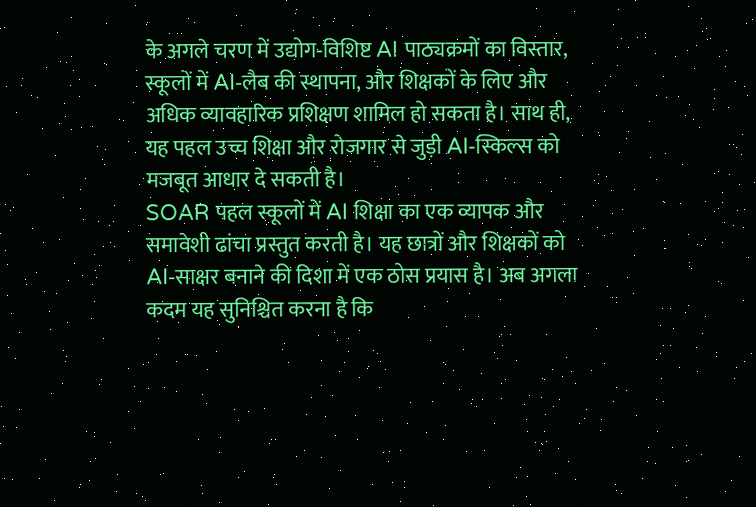के अगले चरण में उद्योग‑विशिष्ट AI पाठ्यक्रमों का विस्तार, स्कूलों में AI‑लैब की स्थापना, और शिक्षकों के लिए और अधिक व्यावहारिक प्रशिक्षण शामिल हो सकता है। साथ ही, यह पहल उच्च शिक्षा और रोजगार से जुड़ी AI‑स्किल्स को मजबूत आधार दे सकती है।
SOAR पहल स्कूलों में AI शिक्षा का एक व्यापक और समावेशी ढांचा प्रस्तुत करती है। यह छात्रों और शिक्षकों को AI‑साक्षर बनाने की दिशा में एक ठोस प्रयास है। अब अगला कदम यह सुनिश्चित करना है कि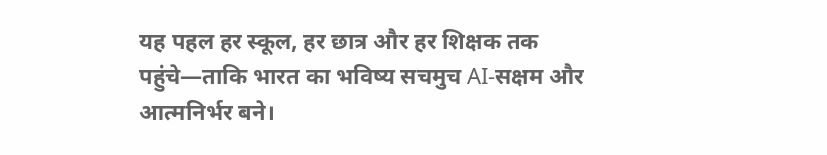यह पहल हर स्कूल, हर छात्र और हर शिक्षक तक पहुंचे—ताकि भारत का भविष्य सचमुच AI‑सक्षम और आत्मनिर्भर बने।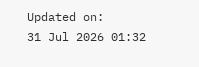Updated on:
31 Jul 2026 01:32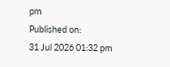pm
Published on:
31 Jul 2026 01:32 pm